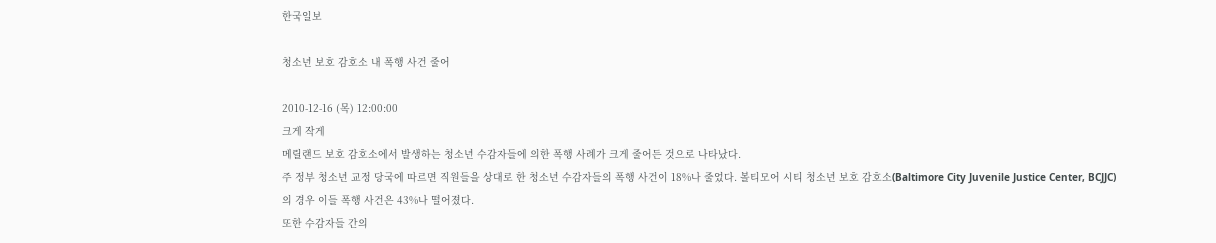한국일보

청소년 보호 감호소 내 폭행 사건 줄어

2010-12-16 (목) 12:00:00
크게 작게
메릴랜드 보호 감호소에서 발생하는 청소년 수감자들에 의한 폭행 사례가 크게 줄어든 것으로 나타났다.
주 정부 청소년 교정 당국에 따르면 직원들을 상대로 한 청소년 수감자들의 폭행 사건이 18%나 줄었다. 볼티모어 시티 청소년 보호 감호소(Baltimore City Juvenile Justice Center, BCJJC)의 경우 이들 폭행 사건은 43%나 떨어졌다.
또한 수감자들 간의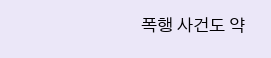폭행 사건도 약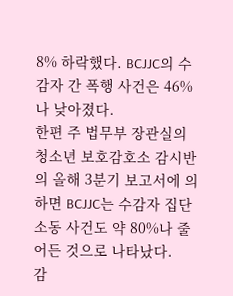8% 하락했다. BCJJC의 수감자 간 폭행 사건은 46%나 낮아졌다.
한편 주 법무부 장관실의 청소년 보호감호소 감시반의 올해 3분기 보고서에 의하면 BCJJC는 수감자 집단 소동 사건도 약 80%나 줄어든 것으로 나타났다.
감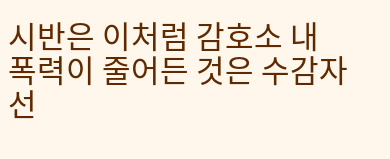시반은 이처럼 감호소 내 폭력이 줄어든 것은 수감자 선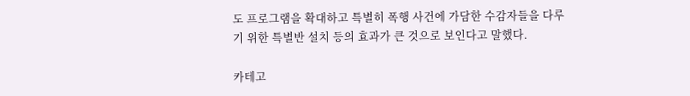도 프로그램을 확대하고 특별히 폭행 사건에 가담한 수감자들을 다루기 위한 특별반 설치 등의 효과가 큰 것으로 보인다고 말했다.

카테고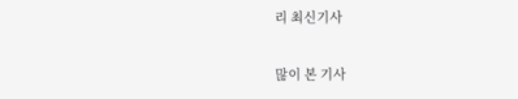리 최신기사

많이 본 기사